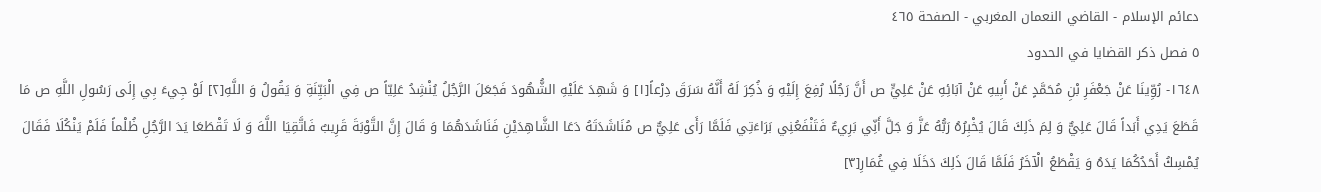دعائم الإسلام - القاضي النعمان المغربي - الصفحة ٤٦٥
٥ فصل ذكر القضايا في الحدود
١٦٤٨- رُوِّينَا عَنْ جَعْفَرِ بْنِ مُحَمَّدٍ عَنْ أَبِيهِ عَنْ آبَائِهِ عَنْ عَلِيٍّ ص أَنَّ رَجُلًا رُفِعَ إِلَيْهِ وَ ذُكِرَ لَهُ أَنَّهُ سَرَقَ دِرْعاً[١] وَ شَهِدَ عَلَيْهِ الشُّهُودَ فَجَعَلَ الرَّجُلُ يُنْشِدُ عَلِيّاً ص فِي الْبَيِّنَةِ وَ يَقُولُ وَ اللَّهِ[٢] لَوْ جِيءَ بِي إِلَى رَسُولِ اللَّهِ ص مَا قَطَعَ يَدِي أَبَداً قَالَ عَلِيٌّ وَ لِمَ ذَلِكَ قَالَ يُخْبِرُهُ رَبُّهُ عَزَّ وَ جَلَّ أَنِّي بَرِيءٌ فَتَنْفَعُنِي بَرَاءَتِي فَلَمَّا رَأَى عَلِيٌّ ص مُنَاشَدَتَهُ دَعَا الشَّاهِدَيْنِ فَنَاشَدَهُمَا وَ قَالَ إِنَّ التَّوْبَةَ قَرِيبٌ فَاتَّقِيَا اللَّهَ وَ لَا تَقْطَعَا يَدَ الرَّجُلِ ظُلْماً فَلَمْ يَنْكُلَا فَقَالَ يُمْسِكُ أَحَدُكُمَا يَدَهُ وَ يَقْطَعُ الْآخَرُ فَلَمَّا قَالَ ذَلِكَ دَخَلَا فِي غُمَارِ[٣]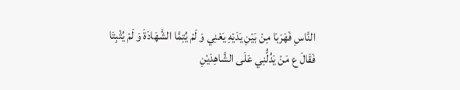النَّاسِ فَهَرَبَا مِنْ بَيْنِ يَدَيْهِ يَعْنِي وَ لَمْ يُتِمَّا الشَّهَادَةَ وَ لَمْ يُثْبِتَا فَقَالَ ع مَنْ يَدُلُّنِي عَلَى الشَّاهِدَيْنِ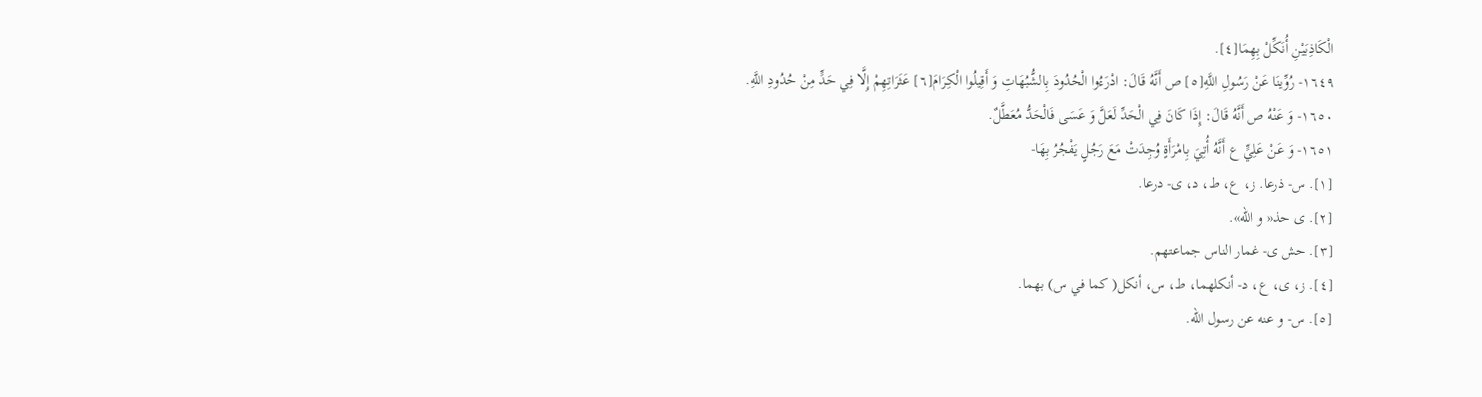الْكَاذِبَيْنِ أُنَكِّلْ بِهِمَا[٤].
١٦٤٩- رُوِّينَا عَنْ رَسُولِ اللَّهِ[٥] ص أَنَّهُ قَالَ: ادْرَءُوا الْحُدُودَ بِالشُّبُهَاتِ وَ أَقِيلُوا الْكِرَامَ[٦] عَثَرَاتِهِمْ إِلَّا فِي حَدٍّ مِنْ حُدُودِ اللَّهِ.
١٦٥٠- وَ عَنْهُ ص أَنَّهُ قَالَ: إِذَا كَانَ فِي الْحَدِّ لَعَلَّ وَ عَسَى فَالْحَدُّ مُعَطَّلٌ.
١٦٥١- وَ عَنْ عَلِيٍّ ع أَنَّهُ أُتِيَ بِامْرَأَةٍ وُجِدَتْ مَعَ رَجُلٍ يَفْجُرُ بِهَا-
[١]. س- ذرعا. ز، ع، ط، د، ى- درعا.
[٢]. ى حذ« و اللّه».
[٣]. حش ى- غمار الناس جماعتهم.
[٤]. ز، ى، ع، د- أنكلهما، ط، س، أنكل( كما في س) بهما.
[٥]. س- و عنه عن رسول اللّه.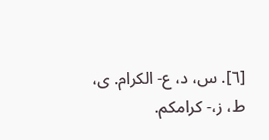[٦]. س، د، ع- الكرام. ى، ط، ز،- كرامكم.